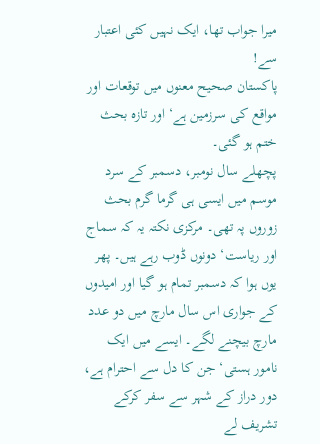میرا جواب تھا، ایک نہیں کئی اعتبار سے!
پاکستان صحیح معنوں میں توقعات اور مواقع کی سرزمین ہے‘ اور تازہ بحث ختم ہو گئی۔
پچھلے سال نومبر، دسمبر کے سرد موسم میں ایسی ہی گرما گرم بحث زوروں پہ تھی۔ مرکزی نکتہ یہ کہ سماج اور ریاست‘ دونوں ڈوب رہے ہیں۔ پھر یوں ہوا کہ دسمبر تمام ہو گیا اور امیدوں کے جواری اس سال مارچ میں دو عدد مارچ بیچنے لگے۔ ایسے میں ایک نامور ہستی‘ جن کا دل سے احترام ہے، دور دراز کے شہر سے سفر کرکے تشریف لے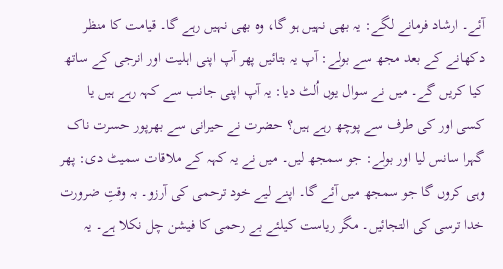آئے۔ ارشاد فرمانے لگے: یہ بھی نہیں ہو گا، وہ بھی نہیں رہے گا۔ قیامت کا منظر دکھانے کے بعد مجھ سے بولے: آپ یہ بتائیں پھر آپ اپنی اہلیت اور انرجی کے ساتھ کیا کریں گے۔ میں نے سوال یوں اُلٹ دیا: یہ آپ اپنی جانب سے کہہ رہے ہیں یا کسی اور کی طرف سے پوچھ رہے ہیں؟ حضرت نے حیرانی سے بھرپور حسرت ناک گہرا سانس لیا اور بولے: جو سمجھ لیں۔ میں نے یہ کہہ کے ملاقات سمیٹ دی: پھر وہی کروں گا جو سمجھ میں آئے گا۔ اپنے لیے خود ترحمی کی آرزو۔ بہ وقتِ ضرورت خدا ترسی کی التجائیں۔ مگر ریاست کیلئے بے رحمی کا فیشن چل نکلا ہے۔ یہ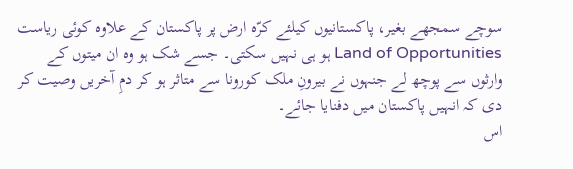سوچے سمجھے بغیر، پاکستانیوں کیلئے کرّہ ارض پر پاکستان کے علاوہ کوئی ریاست Land of Opportunities ہو ہی نہیں سکتی۔ جسے شک ہو وہ ان میتوں کے وارثوں سے پوچھ لے جنہوں نے بیرونِ ملک کورونا سے متاثر ہو کر دمِ آخریں وصیت کر دی کہ انہیں پاکستان میں دفنایا جائے۔
اس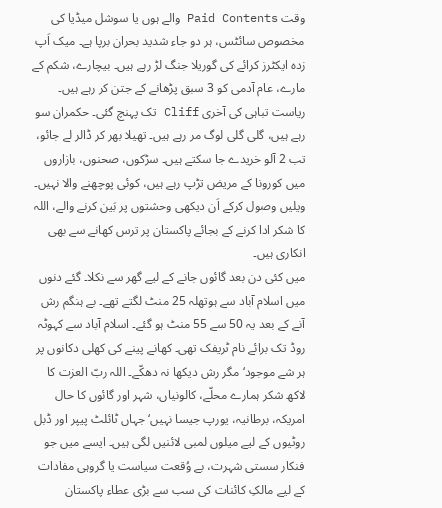وقت Paid Contents والے ہوں یا سوشل میڈیا کی مخصوص سائٹس، ہر دو جاء شدید بحران برپا ہے۔ میک اَپ زدہ ایکٹرز کرائے کی گوریلا جنگ لڑ رہے ہیں۔ بیچارے، شکم کے مارے، عام آدمی کو 3 سبق پڑھانے کے جتن کر رہے ہیں۔ ریاست تباہی کی آخری Cliff تک پہنچ گئی۔ حکمران سو رہے ہیں، گلی گلی لوگ مر رہے ہیں۔ تھیلا بھر کر ڈالر لے جائو، تب 2 آلو خریدے جا سکتے ہیں۔ سڑکوں، صحنوں، بازاروں میں کورونا کے مریض تڑپ رہے ہیں، کوئی پوچھنے والا نہیں۔ ویلیں وصول کرکے اَن دیکھی وحشتوں پر بَین کرنے والے، اللہ کا شکر ادا کرنے کے بجائے پاکستان پر ترس کھانے سے بھی انکاری ہیں۔
میں کئی دن بعد گائوں جانے کے لیے گھر سے نکلا۔ گئے دنوں میں اسلام آباد سے ہوتھلہ 25 منٹ لگتے تھے۔ بے ہنگم رش آنے کے بعد یہ 50 سے 55 منٹ ہو گئے۔ اسلام آباد سے کہوٹہ روڈ تک برائے نام ٹریفک تھی۔ کھانے پینے کی کھلی دکانوں پر ہر شے موجود‘ مگر رش دیکھا نہ دھکّے۔ اللہ ربّ العزت کا لاکھ شکر ہمارے محلّے، کالونیاں، شہر اور گائوں کا حال امریکہ، برطانیہ، یورپ جیسا نہیں‘ جہاں ٹائلٹ پیپر اور ڈبل روٹیوں کے لیے میلوں لمبی لائنیں لگی ہیں۔ ایسے میں جو فنکار سستی شہرت، بے وُقعت سیاست یا گروہی مفادات کے لیے مالکِ کائنات کی سب سے بڑی عطاء پاکستان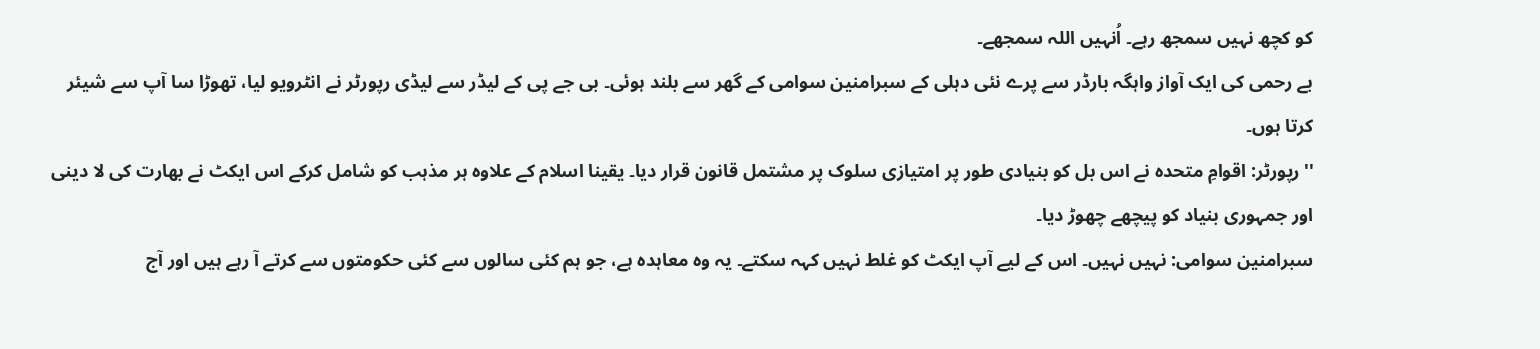کو کچھ نہیں سمجھ رہے۔ اُنہیں اللہ سمجھے۔
بے رحمی کی ایک آواز واہگہ بارڈر سے پرے نئی دہلی کے سبرامنین سوامی کے گھر سے بلند ہوئی۔ بی جے پی کے لیڈر سے لیڈی رپورٹر نے انٹرویو لیا، تھوڑا سا آپ سے شیئر کرتا ہوں۔
''رپورٹر: اقوامِ متحدہ نے اس بل کو بنیادی طور پر امتیازی سلوک پر مشتمل قانون قرار دیا۔ یقینا اسلام کے علاوہ ہر مذہب کو شامل کرکے اس ایکٹ نے بھارت کی لا دینی اور جمہوری بنیاد کو پیچھے چھوڑ دیا۔
سبرامنین سوامی: نہیں نہیں۔ اس کے لیے آپ ایکٹ کو غلط نہیں کہہ سکتے۔ یہ وہ معاہدہ ہے، جو ہم کئی سالوں سے کئی حکومتوں سے کرتے آ رہے ہیں اور آج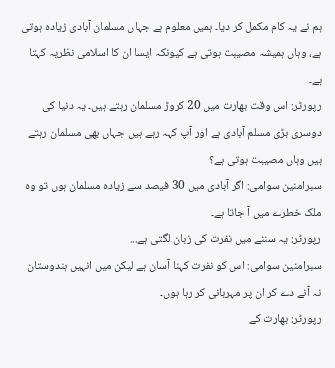ہم نے یہ کام مکمل کر دیا۔ ہمیں معلوم ہے جہاں مسلمان آبادی زیادہ ہوتی ہے، وہاں ہمیشہ مصیبت ہوتی ہے کیونکہ ایسا ان کا اسلامی نظریہ کہتا ہے۔
رپورٹر: اس وقت بھارت میں 20 کروڑ مسلمان رہتے ہیں۔ یہ دنیا کی دوسری بڑی مسلم آبادی ہے اور آپ کہہ رہے ہیں جہاں بھی مسلمان رہتے ہیں وہاں مصیبت ہوتی ہے؟
سبرامنین سوامی: اگر آبادی میں 30 فیصد سے زیادہ مسلمان ہوں تو وہ ملک خطرے میں آ جاتا ہے۔
رپورٹر: یہ سننے میں نفرت کی زبان لگتی ہے...
سبرامنین سوامی: اس کو نفرت کہنا آسان ہے لیکن میں انہیں ہندوستان نہ آنے دے کر ان پر مہربانی کر رہا ہوں۔
رپورٹر: بھارت کے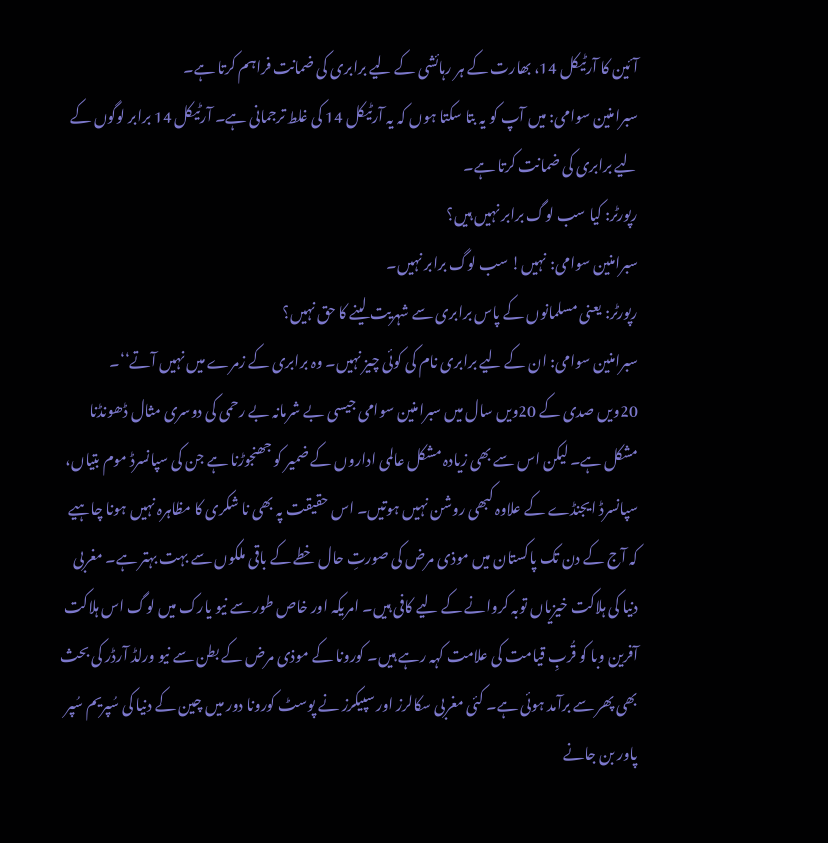آئین کا آرٹیکل 14، بھارت کے ہر رہائشی کے لیے برابری کی ضمانت فراہم کرتا ہے۔
سبرامنین سوامی: میں آپ کو یہ بتا سکتا ہوں کہ یہ آرٹیکل 14 کی غلط ترجمانی ہے۔ آرٹیکل 14 برابر لوگوں کے لیے برابری کی ضمانت کرتا ہے۔
رپورٹر: کیا سب لوگ برابر نہیں ہیں؟
سبرامنین سوامی: نہیں! سب لوگ برابر نہیں۔
رپورٹر: یعنی مسلمانوں کے پاس برابری سے شہریت لینے کا حق نہیں؟
سبرامنین سوامی: ان کے لیے برابری نام کی کوئی چیز نہیں۔ وہ برابری کے زمرے میں نہیں آتے‘‘۔
20ویں صدی کے 20ویں سال میں سبرامنین سوامی جیسی بے شرمانہ بے رحمی کی دوسری مثال ڈھونڈنا مشکل ہے۔ لیکن اس سے بھی زیادہ مشکل عالمی اداروں کے ضمیر کو جھنجوڑنا ہے جن کی سپانسرڈ موم بتیاں، سپانسرڈ ایجنڈے کے علاوہ کبھی روشن نہیں ہوتیں۔ اس حقیقت پہ بھی نا شکری کا مظاہرہ نہیں ہونا چاہیے کہ آج کے دن تک پاکستان میں موذی مرض کی صورتِ حال خطے کے باقی ملکوں سے بہت بہتر ہے۔ مغربی دنیا کی ہلاکت خیزیاں توبہ کروانے کے لیے کافی ہیں۔ امریکہ اور خاص طور سے نیو یارک میں لوگ اس ہلاکت آفرین وبا کو قُربِ قیامت کی علامت کہہ رہے ہیں۔ کورونا کے موذی مرض کے بطن سے نیو ورلڈ آرڈر کی بحث بھی پھر سے برآمد ہوئی ہے۔ کئی مغربی سکالرز اور سپیکرز نے پوسٹ کورونا دور میں چین کے دنیا کی سُپریم سُپر پاور بن جانے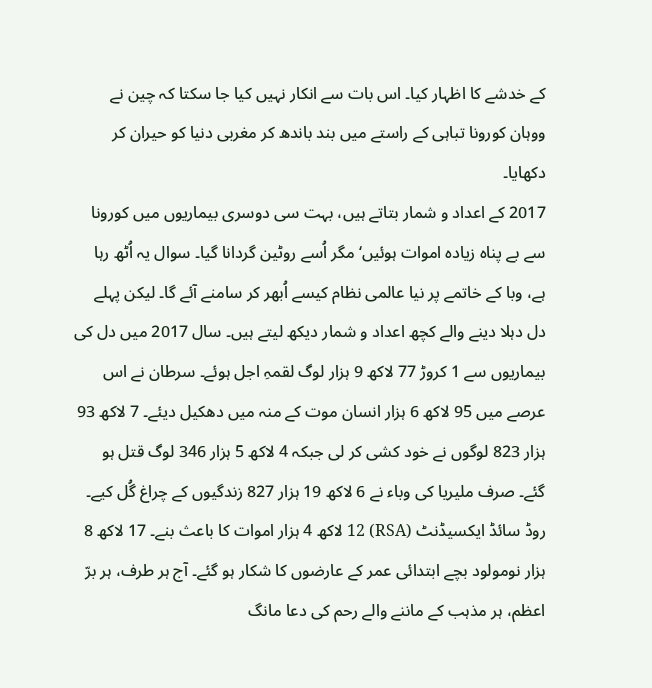کے خدشے کا اظہار کیا۔ اس بات سے انکار نہیں کیا جا سکتا کہ چین نے ووہان کورونا تباہی کے راستے میں بند باندھ کر مغربی دنیا کو حیران کر دکھایا۔
2017 کے اعداد و شمار بتاتے ہیں، بہت سی دوسری بیماریوں میں کورونا سے بے پناہ زیادہ اموات ہوئیں‘ مگر اُسے روٹین گردانا گیا۔ سوال یہ اُٹھ رہا ہے، وبا کے خاتمے پر نیا عالمی نظام کیسے اُبھر کر سامنے آئے گا۔ لیکن پہلے دل دہلا دینے والے کچھ اعداد و شمار دیکھ لیتے ہیں۔ سال 2017 میں دل کی بیماریوں سے 1 کروڑ 77 لاکھ 9 ہزار لوگ لقمہِ اجل ہوئے۔ سرطان نے اس عرصے میں 95 لاکھ 6 ہزار انسان موت کے منہ میں دھکیل دیئے۔ 7 لاکھ 93 ہزار 823 لوگوں نے خود کشی کر لی جبکہ 4 لاکھ 5 ہزار 346 لوگ قتل ہو گئے۔ صرف ملیریا کی وباء نے 6 لاکھ 19 ہزار 827 زندگیوں کے چراغ گُل کیے۔ روڈ سائڈ ایکسیڈنٹ (RSA) 12 لاکھ 4 ہزار اموات کا باعث بنے۔ 17 لاکھ 8 ہزار نومولود بچے ابتدائی عمر کے عارضوں کا شکار ہو گئے۔ آج ہر طرف، ہر برّ اعظم، ہر مذہب کے ماننے والے رحم کی دعا مانگ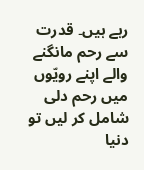رہے ہیں۔ قدرت سے رحم مانگنے والے اپنے رویّوں میں رحم دلی شامل کر لیں تو دنیا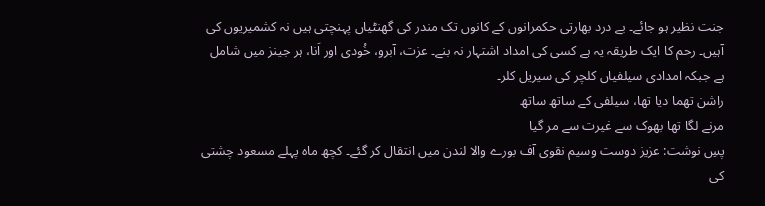جنت نظیر ہو جائے۔ بے درد بھارتی حکمرانوں کے کانوں تک مندر کی گھنٹیاں پہنچتی ہیں نہ کشمیریوں کی آہیں۔ رحم کا ایک طریقہ یہ ہے کسی کی امداد اشتہار نہ بنے۔ عزت، آبرو، خُودی اور اَنا، ہر جینز میں شامل ہے جبکہ امدادی سیلفیاں کلچر کی سیریل کلر۔
راشن تھما دیا تھا، سیلفی کے ساتھ ساتھ
مرنے لگا تھا بھوک سے غیرت سے مر گیا
پسِ نوشت: عزیز دوست وسیم نقوی آف بورے والا لندن میں انتقال کر گئے۔ کچھ ماہ پہلے مسعود چشتی کی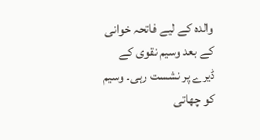والدہ کے لیے فاتحہ خوانی کے بعد وسیم نقوی کے ڈیرے پر نشست رہی۔ وسیم کو چھاتی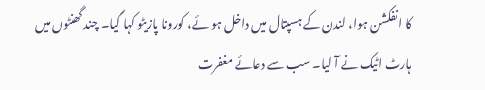کا انفکشن ہوا، لندن کے ہسپتال میں داخل ہو ئے، کورونا پازیٹو کہا گیا۔ چند گھنٹوں میں ہارٹ اٹیک نے آ لیا۔ سب سے دعائے مغفرت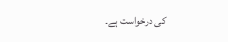کی درخواست ہے۔